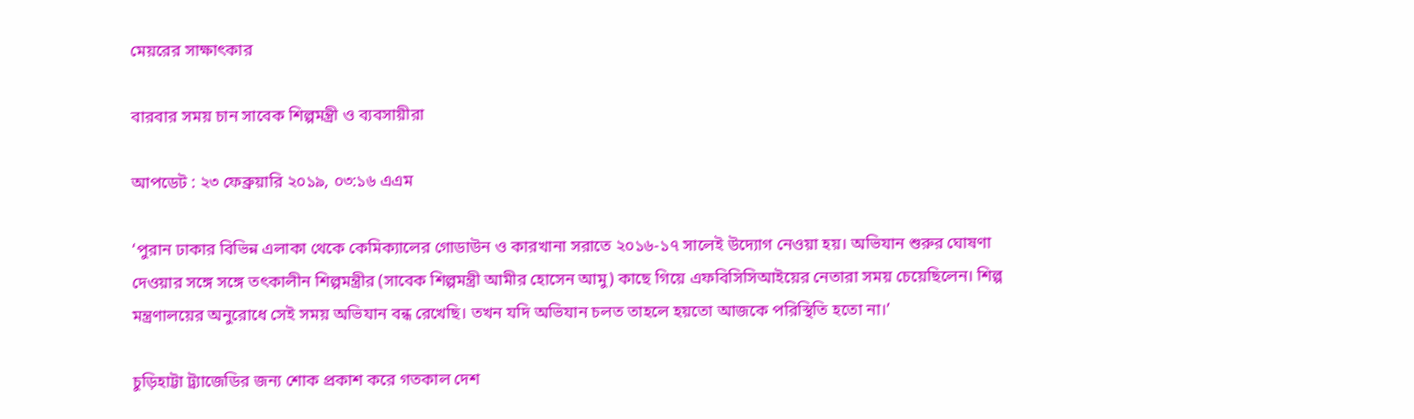মেয়রের সাক্ষাৎকার

বারবার সময় চান সাবেক শিল্পমন্ত্রী ও ব্যবসায়ীরা

আপডেট : ২৩ ফেব্রুয়ারি ২০১৯, ০৩:১৬ এএম

‘পুরান ঢাকার বিভিন্ন এলাকা থেকে কেমিক্যালের গোডাউন ও কারখানা সরাতে ২০১৬-১৭ সালেই উদ্যোগ নেওয়া হয়। অভিযান শুরুর ঘোষণা দেওয়ার সঙ্গে সঙ্গে তৎকালীন শিল্পমন্ত্রীর (সাবেক শিল্পমন্ত্রী আমীর হোসেন আমু) কাছে গিয়ে এফবিসিসিআইয়ের নেতারা সময় চেয়েছিলেন। শিল্প মন্ত্রণালয়ের অনুরোধে সেই সময় অভিযান বন্ধ রেখেছি। তখন যদি অভিযান চলত তাহলে হয়তো আজকে পরিস্থিতি হতো না।’

চুড়িহাট্টা ট্র্যাজেডির জন্য শোক প্রকাশ করে গতকাল দেশ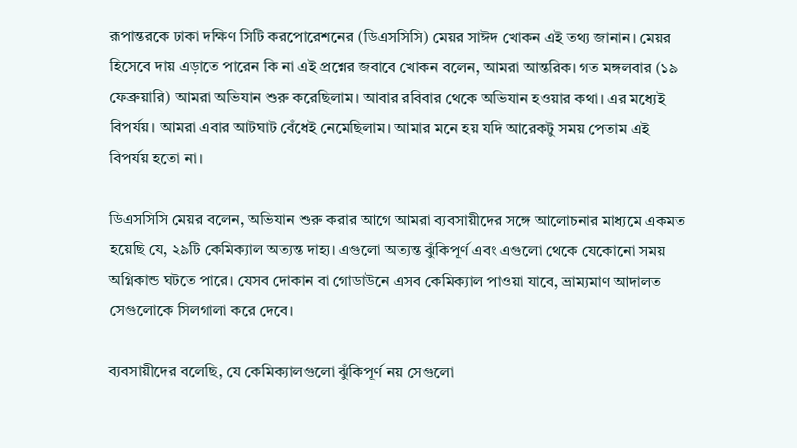রূপান্তরকে ঢাকা দক্ষিণ সিটি করপোরেশনের (ডিএসসিসি) মেয়র সাঈদ খোকন এই তথ্য জানান। মেয়র হিসেবে দায় এড়াতে পারেন কি না এই প্রশ্নের জবাবে খোকন বলেন, আমরা আন্তরিক। গত মঙ্গলবার (১৯ ফেব্রুয়ারি) আমরা অভিযান শুরু করেছিলাম। আবার রবিবার থেকে অভিযান হওয়ার কথা। এর মধ্যেই বিপর্যয়। আমরা এবার আটঘাট বেঁধেই নেমেছিলাম। আমার মনে হয় যদি আরেকটু সময় পেতাম এই বিপর্যয় হতো না।

ডিএসসিসি মেয়র বলেন, অভিযান শুরু করার আগে আমরা ব্যবসায়ীদের সঙ্গে আলোচনার মাধ্যমে একমত হয়েছি যে, ২৯টি কেমিক্যাল অত্যন্ত দাহ্য। এগুলো অত্যন্ত ঝুঁকিপূর্ণ এবং এগুলো থেকে যেকোনো সময় অগ্নিকান্ড ঘটতে পারে। যেসব দোকান বা গোডাউনে এসব কেমিক্যাল পাওয়া যাবে, ভ্রাম্যমাণ আদালত সেগুলোকে সিলগালা করে দেবে।

ব্যবসায়ীদের বলেছি, যে কেমিক্যালগুলো ঝুঁকিপূর্ণ নয় সেগুলো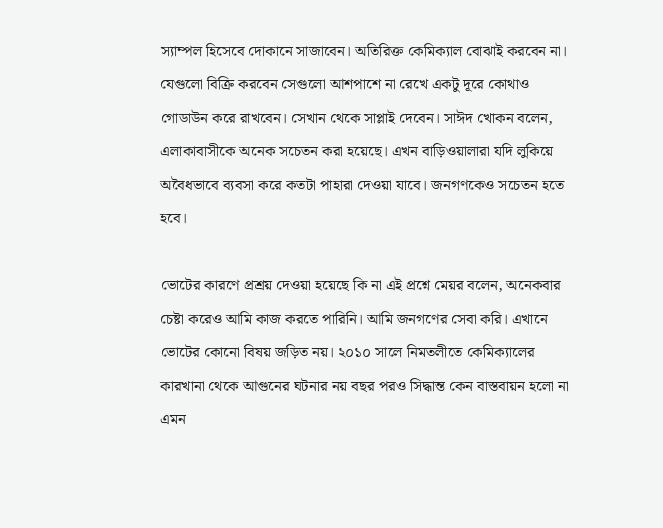স্যাম্পল হিসেবে দোকানে সাজাবেন। অতিরিক্ত কেমিক্যাল বোঝাই করবেন না। যেগুলো বিক্রি করবেন সেগুলো আশপাশে না রেখে একটু দূরে কোথাও গোডাউন করে রাখবেন। সেখান থেকে সাপ্লাই দেবেন। সাঈদ খোকন বলেন, এলাকাবাসীকে অনেক সচেতন করা হয়েছে। এখন বাড়িওয়ালারা যদি লুকিয়ে অবৈধভাবে ব্যবসা করে কতটা পাহারা দেওয়া যাবে। জনগণকেও সচেতন হতে হবে।

ভোটের কারণে প্রশ্রয় দেওয়া হয়েছে কি না এই প্রশ্নে মেয়র বলেন, অনেকবার চেষ্টা করেও আমি কাজ করতে পারিনি। আমি জনগণের সেবা করি। এখানে ভোটের কোনো বিষয় জড়িত নয়। ২০১০ সালে নিমতলীতে কেমিক্যালের কারখানা থেকে আগুনের ঘটনার নয় বছর পরও সিদ্ধান্ত কেন বাস্তবায়ন হলো না এমন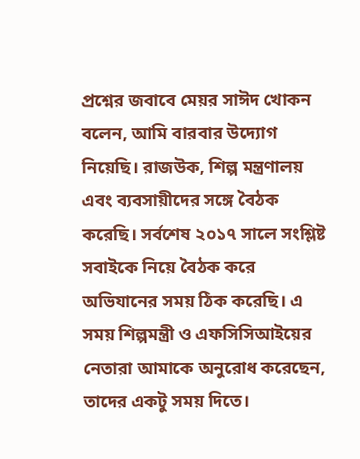প্রশ্নের জবাবে মেয়র সাঈদ খোকন বলেন, আমি বারবার উদ্যোগ নিয়েছি। রাজউক, শিল্প মন্ত্রণালয় এবং ব্যবসায়ীদের সঙ্গে বৈঠক করেছি। সর্বশেষ ২০১৭ সালে সংশ্লিষ্ট সবাইকে নিয়ে বৈঠক করে অভিযানের সময় ঠিক করেছি। এ সময় শিল্পমন্ত্রী ও এফসিসিআইয়ের নেতারা আমাকে অনুরোধ করেছেন, তাদের একটু সময় দিতে।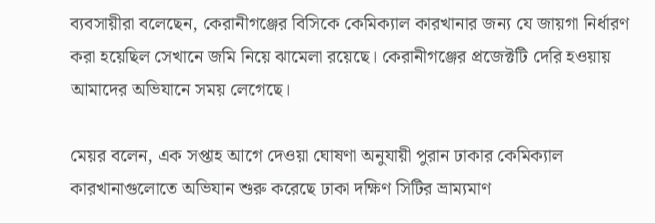ব্যবসায়ীরা বলেছেন, কেরানীগঞ্জের বিসিকে কেমিক্যাল কারখানার জন্য যে জায়গা নির্ধারণ করা হয়েছিল সেখানে জমি নিয়ে ঝামেলা রয়েছে। কেরানীগঞ্জের প্রজেক্টটি দেরি হওয়ায় আমাদের অভিযানে সময় লেগেছে।

মেয়র বলেন, এক সপ্তাহ আগে দেওয়া ঘোষণা অনুযায়ী পুরান ঢাকার কেমিক্যাল কারখানাগুলোতে অভিযান শুরু করেছে ঢাকা দক্ষিণ সিটির ভ্রাম্যমাণ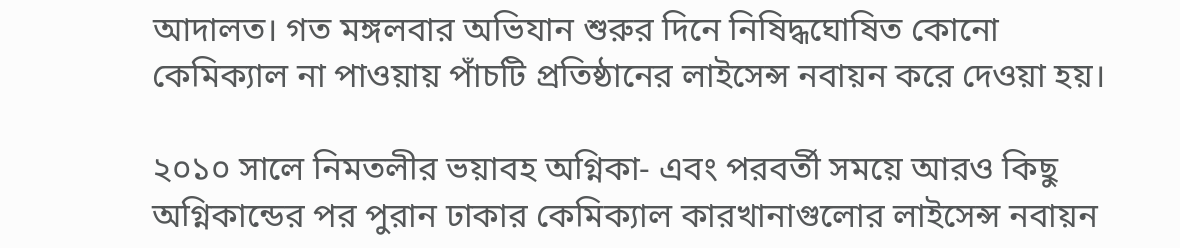আদালত। গত মঙ্গলবার অভিযান শুরুর দিনে নিষিদ্ধঘোষিত কোনো কেমিক্যাল না পাওয়ায় পাঁচটি প্রতিষ্ঠানের লাইসেন্স নবায়ন করে দেওয়া হয়।

২০১০ সালে নিমতলীর ভয়াবহ অগ্নিকা- এবং পরবর্তী সময়ে আরও কিছু অগ্নিকান্ডের পর পুরান ঢাকার কেমিক্যাল কারখানাগুলোর লাইসেন্স নবায়ন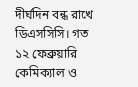দীর্ঘদিন বন্ধ রাখে ডিএসসিসি। গত ১২ ফেব্রুয়ারি কেমিক্যাল ও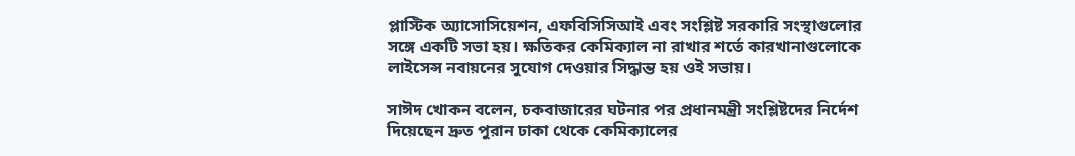প্লাস্টিক অ্যাসোসিয়েশন, এফবিসিসিআই এবং সংশ্লিষ্ট সরকারি সংস্থাগুলোর সঙ্গে একটি সভা হয়। ক্ষতিকর কেমিক্যাল না রাখার শর্তে কারখানাগুলোকে লাইসেন্স নবায়নের সুযোগ দেওয়ার সিদ্ধান্ত হয় ওই সভায়।

সাঈদ খোকন বলেন, চকবাজারের ঘটনার পর প্রধানমন্ত্রী সংশ্লিষ্টদের নির্দেশ দিয়েছেন দ্রুত পুরান ঢাকা থেকে কেমিক্যালের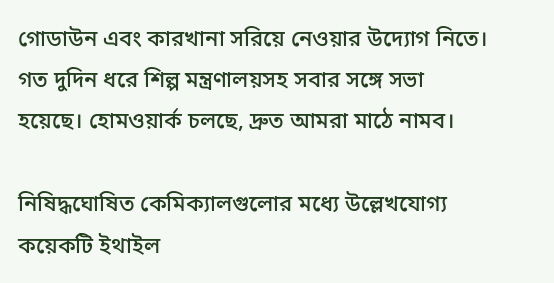গোডাউন এবং কারখানা সরিয়ে নেওয়ার উদ্যোগ নিতে। গত দুদিন ধরে শিল্প মন্ত্রণালয়সহ সবার সঙ্গে সভা হয়েছে। হোমওয়ার্ক চলছে, দ্রুত আমরা মাঠে নামব।

নিষিদ্ধঘোষিত কেমিক্যালগুলোর মধ্যে উল্লেখযোগ্য কয়েকটি ইথাইল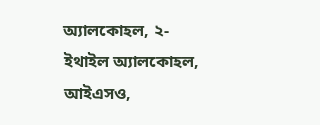অ্যালকোহল, ২-ইথাইল অ্যালকোহল, আইএসও,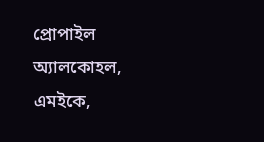প্রোপাইল অ্যালকোহল, এমইকে,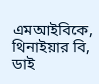এমআইবিকে, থিনাইয়ার বি, ডাই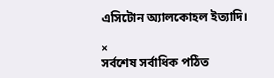এসিটোন অ্যালকোহল ইত্যাদি।

×
সর্বশেষ সর্বাধিক পঠিত